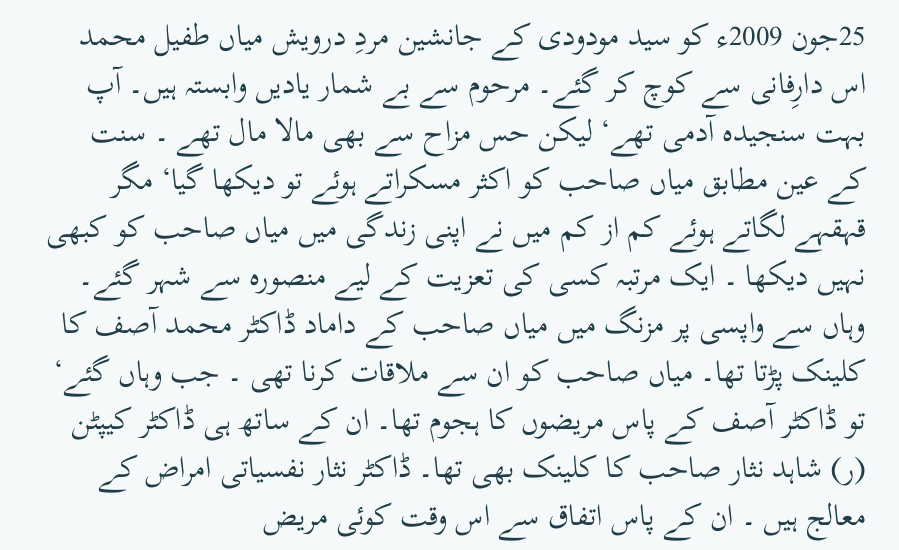25جون 2009ء کو سید مودودی کے جانشین مردِ درویش میاں طفیل محمد اس دارِفانی سے کوچ کر گئے۔ مرحوم سے بے شمار یادیں وابستہ ہیں۔ آپ بہت سنجیدہ آدمی تھے‘ لیکن حس مزاح سے بھی مالا مال تھے ۔ سنت کے عین مطابق میاں صاحب کو اکثر مسکراتے ہوئے تو دیکھا گیا‘ مگر قہقہے لگاتے ہوئے کم از کم میں نے اپنی زندگی میں میاں صاحب کو کبھی نہیں دیکھا ۔ ایک مرتبہ کسی کی تعزیت کے لیے منصورہ سے شہر گئے۔ وہاں سے واپسی پر مزنگ میں میاں صاحب کے داماد ڈاکٹر محمد آصف کا کلینک پڑتا تھا۔ میاں صاحب کو ان سے ملاقات کرنا تھی ۔ جب وہاں گئے‘ تو ڈاکٹر آصف کے پاس مریضوں کا ہجوم تھا۔ ان کے ساتھ ہی ڈاکٹر کیپٹن (ر) شاہد نثار صاحب کا کلینک بھی تھا۔ ڈاکٹر نثار نفسیاتی امراض کے معالج ہیں ۔ ان کے پاس اتفاق سے اس وقت کوئی مریض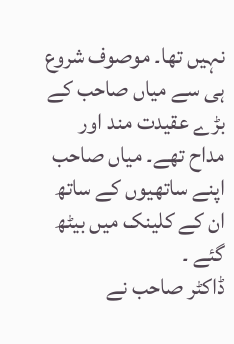نہیں تھا۔ موصوف شروع ہی سے میاں صاحب کے بڑے عقیدت مند اور مداح تھے۔ میاں صاحب اپنے ساتھیوں کے ساتھ ان کے کلینک میں بیٹھ گئے ۔
ڈاکٹر صاحب نے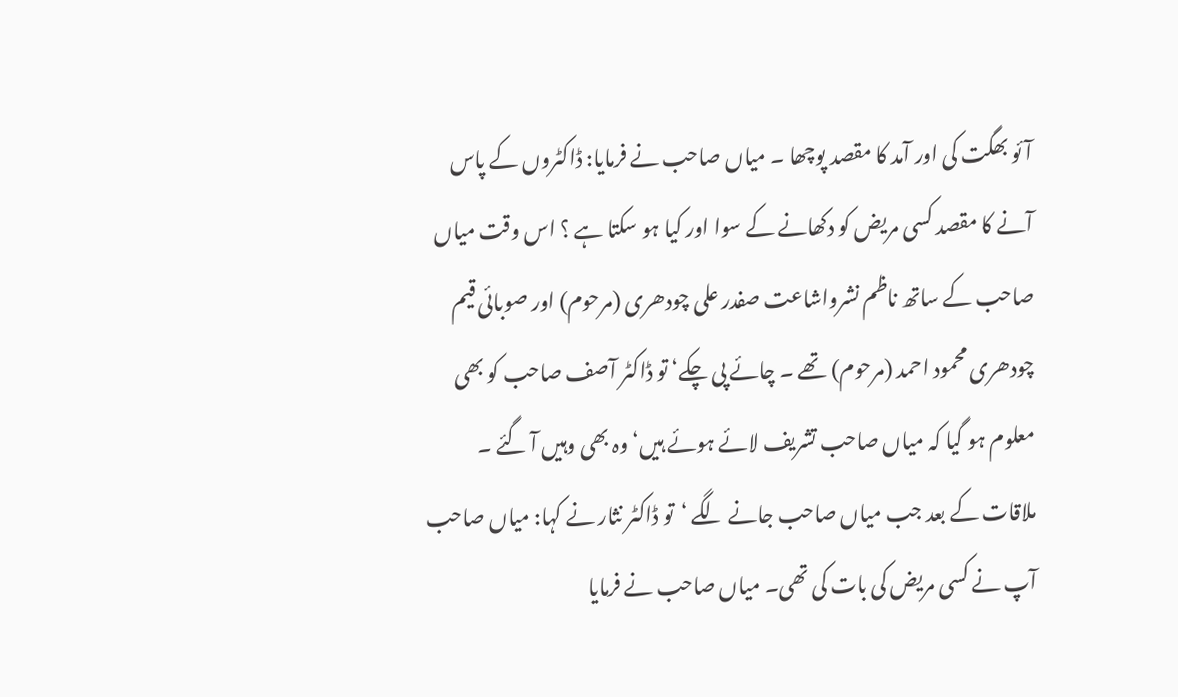آئو بھگت کی اور آمد کا مقصد پوچھا ۔ میاں صاحب نے فرمایا: ڈاکٹروں کے پاس آنے کا مقصد کسی مریض کو دکھانے کے سوا اور کیا ہو سکتا ہے ؟ اس وقت میاں صاحب کے ساتھ ناظم نشرواشاعت صفدر علی چودھری (مرحوم) اور صوبائی قیم چودھری محمود احمد (مرحوم) تھے ۔ چائے پی چکے‘ تو ڈاکٹر آصف صاحب کو بھی معلوم ہو گیا کہ میاں صاحب تشریف لائے ہوئے ہیں‘ وہ بھی وہیں آ گئے ۔ ملاقات کے بعد جب میاں صاحب جانے لگے ‘تو ڈاکٹر نثار نے کہا: میاں صاحب آپ نے کسی مریض کی بات کی تھی۔ میاں صاحب نے فرمایا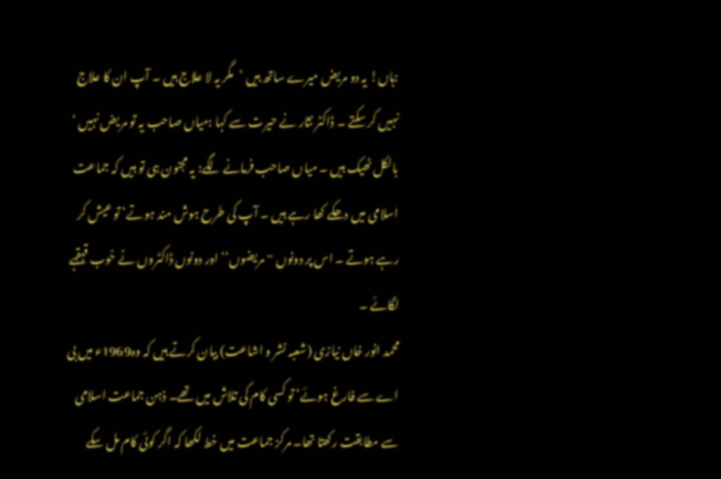:ہاں! یہ دو مریض میرے ساتھ ہیں ‘مگر یہ لا علاج ہیں ۔ آپ ان کا علاج نہیں کر سکتے ۔ ڈاکٹر نثار نے حیرت سے کہا :میاں صاحب یہ تو مریض نہیں ‘ بالکل ٹھیک ہیں ۔ میاں صاحب فرمانے لگے: یہ مجنون ہی تو ہیں کہ جماعت اسلامی میں دھکے کھا رہے ہیں ۔ آپ کی طرح ہوش مند ہوتے‘ تو عیش کر رہے ہوتے ۔ اس پر دونوں ''مریضوں‘‘ اور دونوں ڈاکٹروں نے خوب قہقہے لگائے ۔
محمد انور خاں نیازی (شعبہ نشر و اشاعت) بیان کرتے ہیں کہ وہ1969ء میں بی اے سے فارغ ہوئے‘ تو کسی کام کی تلاش میں تھے۔ ذہن جماعت اسلامی سے مطابقت رکھتا تھا۔ مرکز جماعت میں خط لکھا کہ اگر کوئی کام مل سکے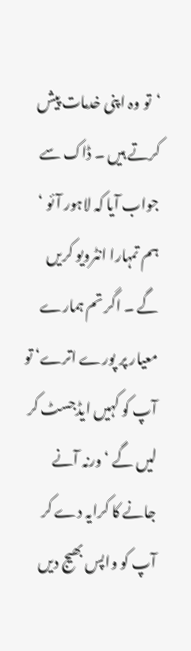‘تو وہ اپنی خدمات پیش کرتے ہیں ۔ ڈاک سے جواب آیا کہ لاہور آئو ‘ ہم تمہارا انٹرویو کریں گے ۔ اگر تم ہمارے معیار پر پورے اترے‘ تو آپ کو کہیں ایڈجسٹ کر لیں گے ‘ورنہ آنے جانے کا کرایہ دے کر آپ کو واپس بھیج دیں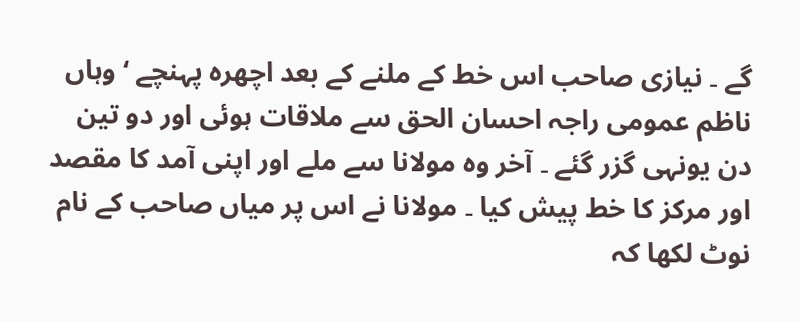گے ۔ نیازی صاحب اس خط کے ملنے کے بعد اچھرہ پہنچے ‘ وہاں ناظم عمومی راجہ احسان الحق سے ملاقات ہوئی اور دو تین دن یونہی گزر گئے ۔ آخر وہ مولانا سے ملے اور اپنی آمد کا مقصد اور مرکز کا خط پیش کیا ۔ مولانا نے اس پر میاں صاحب کے نام نوٹ لکھا کہ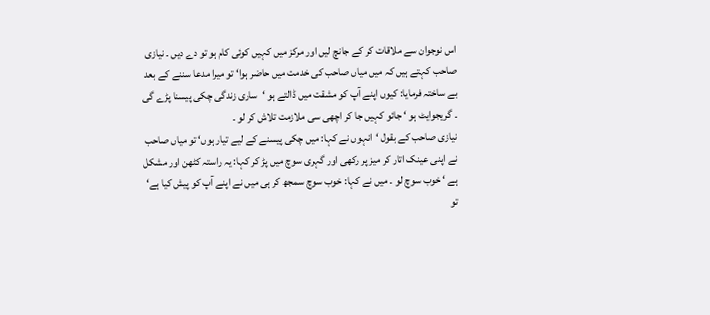اس نوجوان سے ملاقات کر کے جانچ لیں اور مرکز میں کہیں کوئی کام ہو تو دے دیں ۔ نیازی صاحب کہتے ہیں کہ میں میاں صاحب کی خدمت میں حاضر ہوا‘ تو میرا مدعا سننے کے بعد بے ساختہ فرمایا: کیوں اپنے آپ کو مشقت میں ڈالتے ہو ‘ساری زندگی چکی پیسنا پڑے گی ۔ گریجوایٹ ہو ‘ جائو کہیں جا کر اچھی سی ملازمت تلاش کر لو ۔
نیازی صاحب کے بقول ‘انہوں نے کہا: میں چکی پیسنے کے لیے تیار ہوں‘ تو میاں صاحب نے اپنی عینک اتار کر میز پر رکھی اور گہری سوچ میں پڑ کر کہا: یہ راستہ کٹھن اور مشکل ہے ‘ خوب سوچ لو ۔ میں نے کہا: خوب سوچ سمجھ کر ہی میں نے اپنے آپ کو پیش کیا ہے‘ تو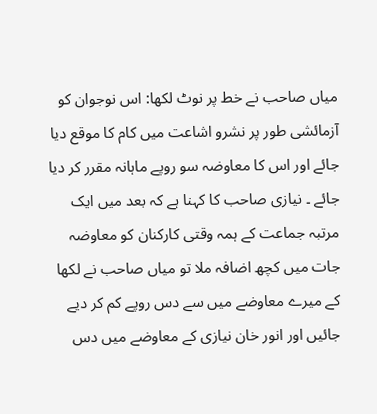میاں صاحب نے خط پر نوٹ لکھا: اس نوجوان کو آزمائشی طور پر نشرو اشاعت میں کام کا موقع دیا جائے اور اس کا معاوضہ سو روپے ماہانہ مقرر کر دیا جائے ۔ نیازی صاحب کا کہنا ہے کہ بعد میں ایک مرتبہ جماعت کے ہمہ وقتی کارکنان کو معاوضہ جات میں کچھ اضافہ ملا تو میاں صاحب نے لکھا کے میرے معاوضے میں سے دس روپے کم کر دیے جائیں اور انور خان نیازی کے معاوضے میں دس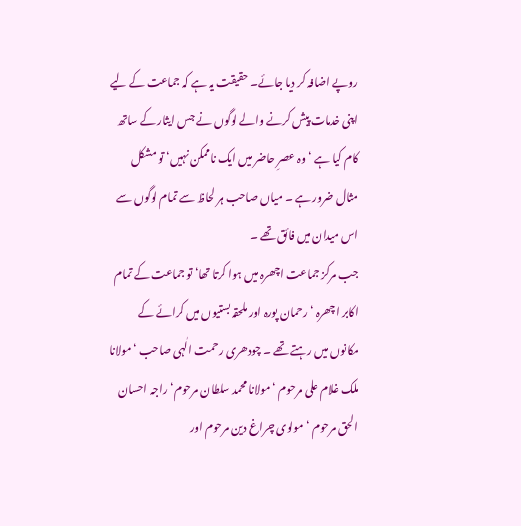روپے اضافہ کر دیا جائے۔ حقیقت یہ ہے کہ جماعت کے لیے اپنی خدمات پیش کرنے والے لوگوں نے جس ایثار کے ساتھ کام کیا ہے ‘ وہ عصرِ حاضر میں ایک ناممکن نہیں‘ تو مشکل مثال ضرور ہے ۔ میاں صاحب ہر لحاظ سے تمام لوگوں سے اس میدان میں فائق تھے ۔
جب مرکز جماعت اچھرہ میں ہوا کرتا تھا‘ تو جماعت کے تمام اکابر اچھرہ ‘ رحمان پورہ اور ملحقہ بستیوں میں کرائے کے مکانوں میں رہتے تھے ۔ چودھری رحمت الٰہی صاحب ‘ مولانا ملک غلام علی مرحوم ‘ مولانا محمد سلطان مرحوم‘ راجہ احسان الحق مرحوم ‘ مولوی چراغ دین مرحوم اور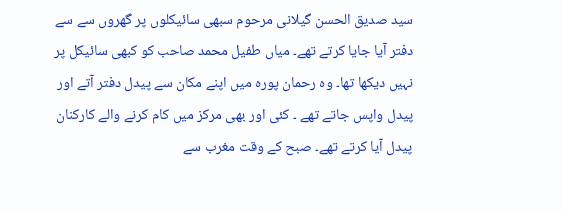سید صدیق الحسن گیلانی مرحوم سبھی سائیکلوں پر گھروں سے سے دفتر آیا جایا کرتے تھے۔ میاں طفیل محمد صاحب کو کبھی سائیکل پر نہیں دیکھا تھا۔ وہ رحمان پورہ میں اپنے مکان سے پیدل دفتر آتے اور پیدل واپس جاتے تھے ۔ کئی اور بھی مرکز میں کام کرنے والے کارکنان پیدل آیا کرتے تھے۔ صبح کے وقت مغرب سے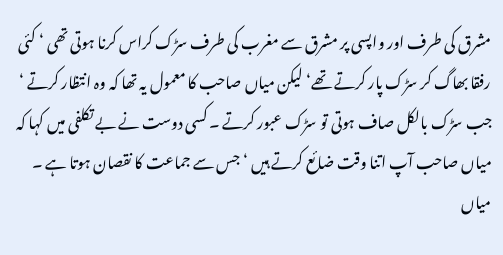مشرق کی طرف اور واپسی پر مشرق سے مغرب کی طرف سڑک کراس کرنا ہوتی تھی ‘ کئی رفقا بھاگ کر سڑک پار کرتے تھے‘ لیکن میاں صاحب کا معمول یہ تھا کہ وہ انتظار کرتے ‘ جب سڑک بالکل صاف ہوتی تو سڑک عبور کرتے ۔ کسی دوست نے بے تکلفی میں کہا کہ میاں صاحب آپ اتنا وقت ضائع کرتے ہیں ‘ جس سے جماعت کا نقصان ہوتا ہے ۔ میاں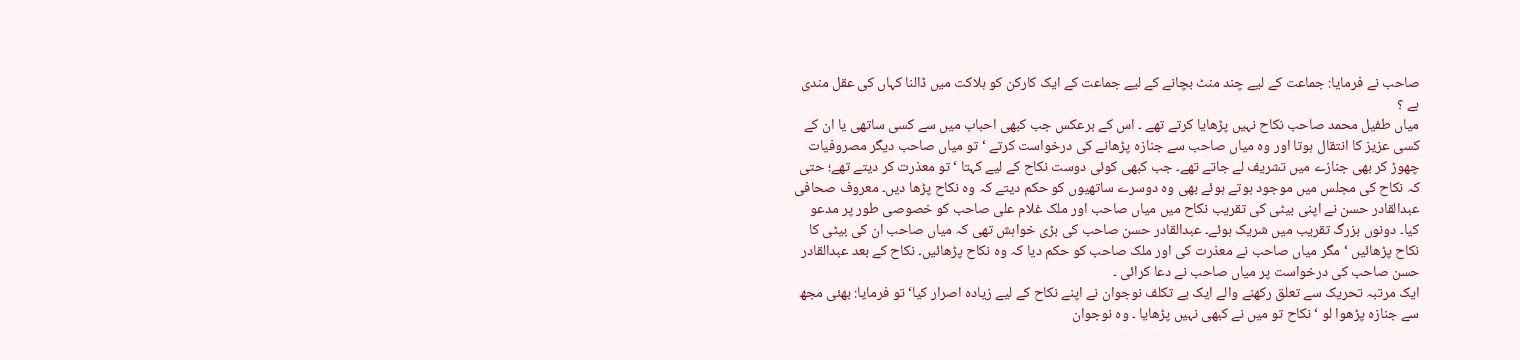صاحب نے فرمایا: جماعت کے لیے چند منٹ بچانے کے لیے جماعت کے ایک کارکن کو ہلاکت میں ڈالنا کہاں کی عقل مندی ہے ؟
میاں طفیل محمد صاحب نکاح نہیں پڑھایا کرتے تھے ۔ اس کے برعکس جب کبھی احباب میں سے کسی ساتھی یا ان کے کسی عزیز کا انتقال ہوتا اور وہ میاں صاحب سے جنازہ پڑھانے کی درخواست کرتے ‘تو میاں صاحب دیگر مصروفیات چھوڑ کر بھی جنازے میں تشریف لے جاتے تھے۔ جب کبھی کوئی دوست نکاح کے لیے کہتا ‘تو معذرت کر دیتے تھے؛ حتی کہ نکاح کی مجلس میں موجود ہوتے ہوئے بھی وہ دوسرے ساتھیوں کو حکم دیتے کہ وہ نکاح پڑھا دیں۔ معروف صحافی عبدالقادر حسن نے اپنی بیٹی کی تقریب نکاح میں میاں صاحب اور ملک غلام علی صاحب کو خصوصی طور پر مدعو کیا۔ دونوں بزرگ تقریب میں شریک ہوئے۔ عبدالقادر حسن صاحب کی بڑی خواہش تھی کہ میاں صاحب ان کی بیٹی کا نکاح پڑھائیں ‘ مگر میاں صاحب نے معذرت کی اور ملک صاحب کو حکم دیا کہ وہ نکاح پڑھائیں۔ نکاح کے بعد عبدالقادر حسن صاحب کی درخواست پر میاں صاحب نے دعا کرائی ۔
ایک مرتبہ تحریک سے تعلق رکھنے والے ایک بے تکلف نوجوان نے اپنے نکاح کے لیے زیادہ اصرار کیا‘ تو فرمایا: بھئی مجھ سے جنازہ پڑھوا لو ‘ نکاح تو میں نے کبھی نہیں پڑھایا ۔ وہ نوجوان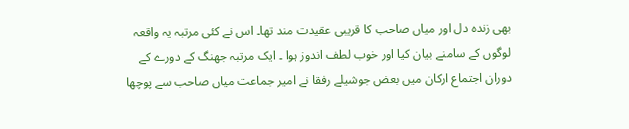بھی زندہ دل اور میاں صاحب کا قریبی عقیدت مند تھا۔ اس نے کئی مرتبہ یہ واقعہ لوگوں کے سامنے بیان کیا اور خوب لطف اندوز ہوا ۔ ایک مرتبہ جھنگ کے دورے کے دوران اجتماع ارکان میں بعض جوشیلے رفقا نے امیر جماعت میاں صاحب سے پوچھا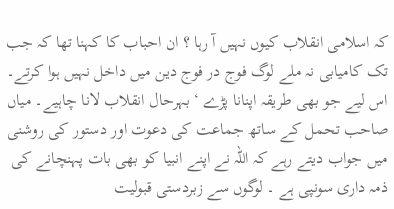کہ اسلامی انقلاب کیوں نہیں آ رہا ؟ ان احباب کا کہنا تھا کہ جب تک کامیابی نہ ملے لوگ فوج در فوج دین میں داخل نہیں ہوا کرتے۔ اس لیے جو بھی طریقہ اپنانا پڑے ‘ بہرحال انقلاب لانا چاہیے۔ میاں صاحب تحمل کے ساتھ جماعت کی دعوت اور دستور کی روشنی میں جواب دیتے رہے کہ اللہ نے اپنے انبیا کو بھی بات پہنچانے کی ذمہ داری سونپی ہے ۔ لوگوں سے زبردستی قبولیت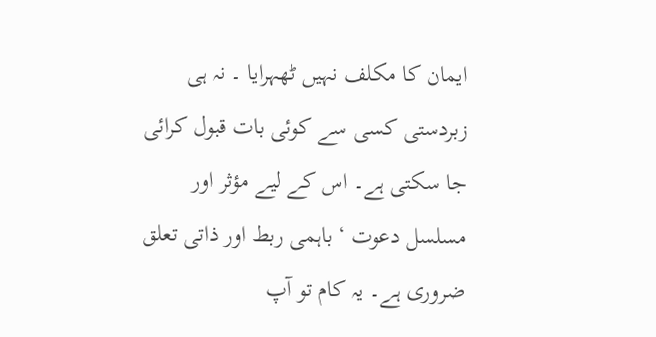ایمان کا مکلف نہیں ٹھہرایا ۔ نہ ہی زبردستی کسی سے کوئی بات قبول کرائی جا سکتی ہے۔ اس کے لیے مؤثر اور مسلسل دعوت ‘ باہمی ربط اور ذاتی تعلق ضروری ہے۔ یہ کام تو آپ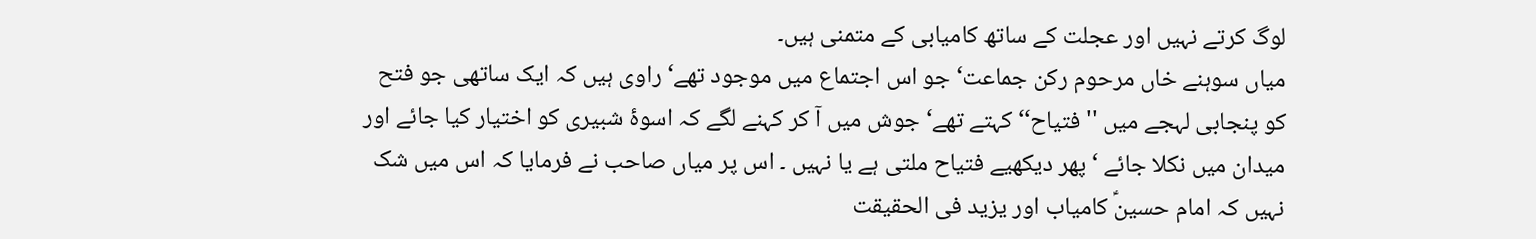لوگ کرتے نہیں اور عجلت کے ساتھ کامیابی کے متمنی ہیں۔
میاں سوہنے خاں مرحوم رکن جماعت‘ جو اس اجتماع میں موجود تھے‘ راوی ہیں کہ ایک ساتھی جو فتح کو پنجابی لہجے میں ''فتیاح‘‘ کہتے تھے‘ جوش میں آ کر کہنے لگے کہ اسوۂ شبیری کو اختیار کیا جائے اور میدان میں نکلا جائے ‘ پھر دیکھیے فتیاح ملتی ہے یا نہیں ۔ اس پر میاں صاحب نے فرمایا کہ اس میں شک نہیں کہ امام حسینؑ کامیاب اور یزید فی الحقیقت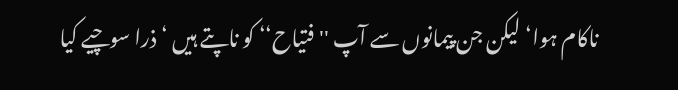ناکام ہوا‘ لیکن جن پیمانوں سے آپ ''فتیاح‘‘ کو ناپتے ہیں ‘ ذرا سوچیے کیا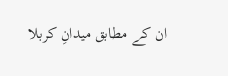ان کے مطابق میدانِ کربلا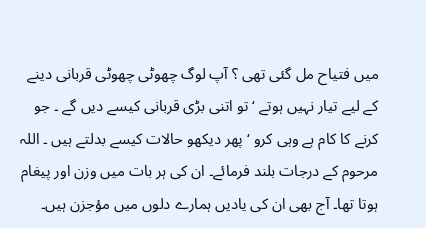میں فتیاح مل گئی تھی ؟ آپ لوگ چھوٹی چھوٹی قربانی دینے کے لیے تیار نہیں ہوتے ‘تو اتنی بڑی قربانی کیسے دیں گے ۔ جو کرنے کا کام ہے وہی کرو ‘پھر دیکھو حالات کیسے بدلتے ہیں ۔ اللہ مرحوم کے درجات بلند فرمائے۔ ان کی ہر بات میں وزن اور پیغام ہوتا تھا۔ آج بھی ان کی یادیں ہمارے دلوں میں مؤجزن ہیں۔